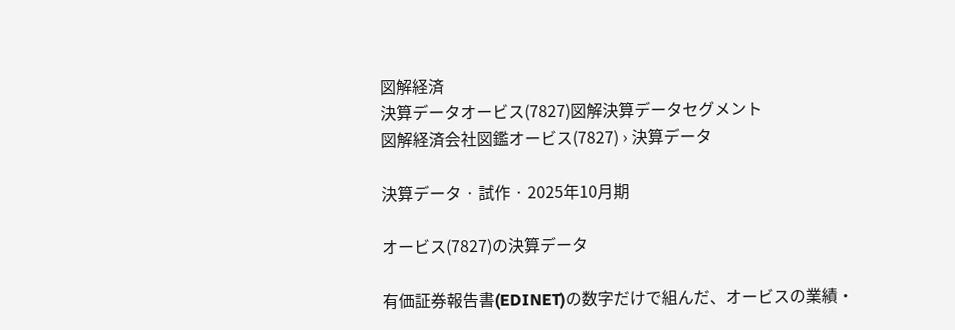図解経済
決算データオービス(7827)図解決算データセグメント
図解経済会社図鑑オービス(7827) › 決算データ

決算データ · 試作 · 2025年10月期

オービス(7827)の決算データ

有価証券報告書(EDINET)の数字だけで組んだ、オービスの業績・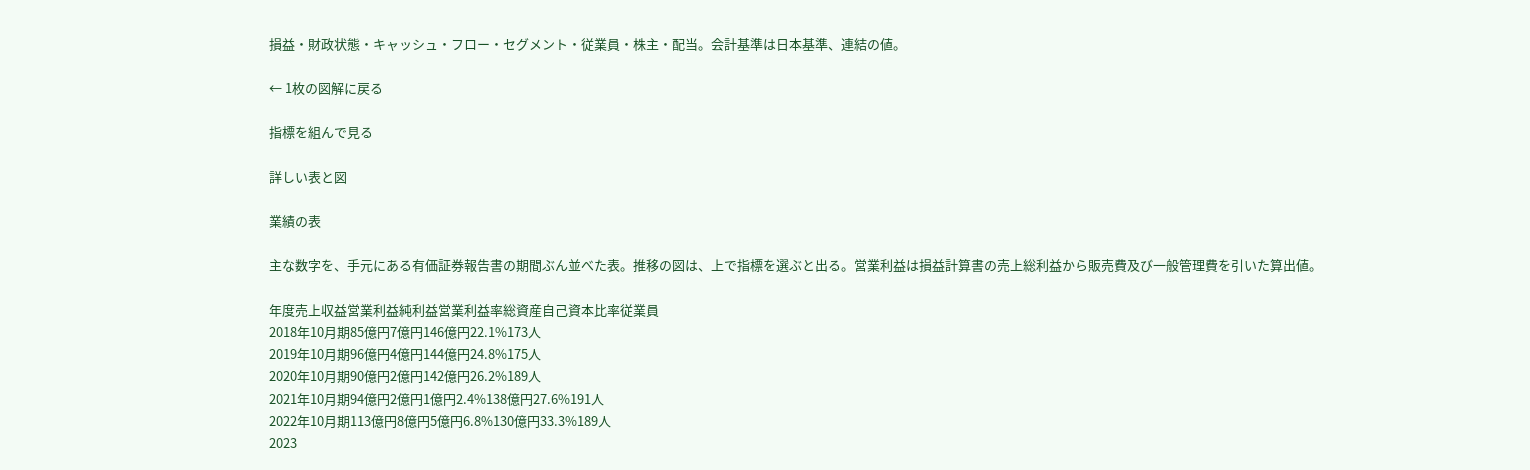損益・財政状態・キャッシュ・フロー・セグメント・従業員・株主・配当。会計基準は日本基準、連結の値。

← 1枚の図解に戻る

指標を組んで見る

詳しい表と図

業績の表

主な数字を、手元にある有価証券報告書の期間ぶん並べた表。推移の図は、上で指標を選ぶと出る。営業利益は損益計算書の売上総利益から販売費及び一般管理費を引いた算出値。

年度売上収益営業利益純利益営業利益率総資産自己資本比率従業員
2018年10月期85億円7億円146億円22.1%173人
2019年10月期96億円4億円144億円24.8%175人
2020年10月期90億円2億円142億円26.2%189人
2021年10月期94億円2億円1億円2.4%138億円27.6%191人
2022年10月期113億円8億円5億円6.8%130億円33.3%189人
2023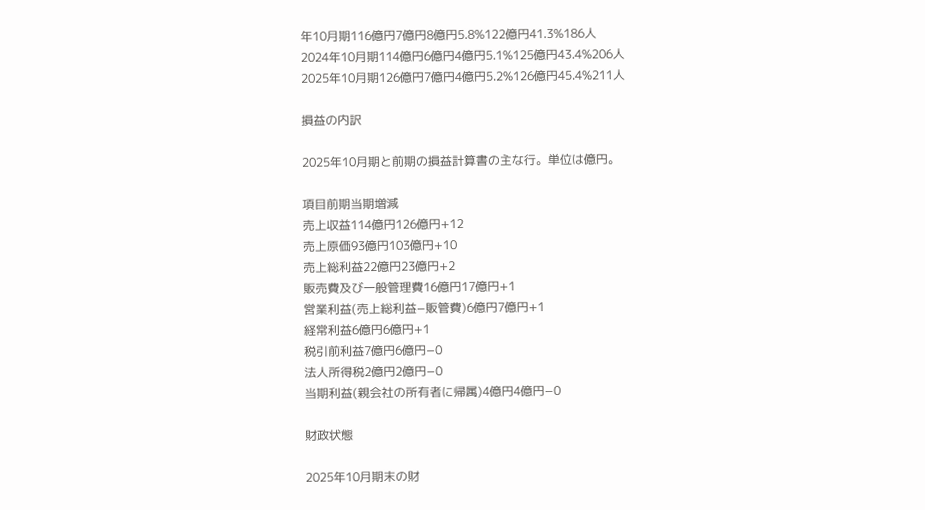年10月期116億円7億円8億円5.8%122億円41.3%186人
2024年10月期114億円6億円4億円5.1%125億円43.4%206人
2025年10月期126億円7億円4億円5.2%126億円45.4%211人

損益の内訳

2025年10月期と前期の損益計算書の主な行。単位は億円。

項目前期当期増減
売上収益114億円126億円+12
売上原価93億円103億円+10
売上総利益22億円23億円+2
販売費及び一般管理費16億円17億円+1
営業利益(売上総利益−販管費)6億円7億円+1
経常利益6億円6億円+1
税引前利益7億円6億円−0
法人所得税2億円2億円−0
当期利益(親会社の所有者に帰属)4億円4億円−0

財政状態

2025年10月期末の財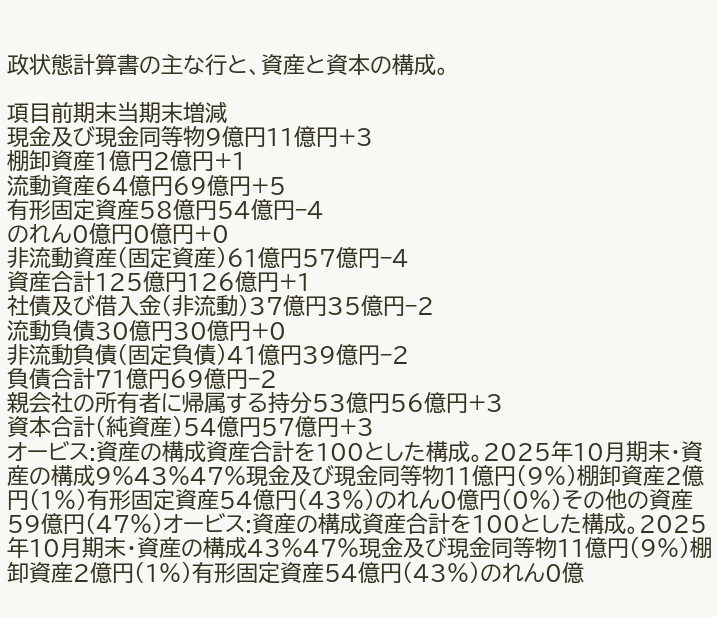政状態計算書の主な行と、資産と資本の構成。

項目前期末当期末増減
現金及び現金同等物9億円11億円+3
棚卸資産1億円2億円+1
流動資産64億円69億円+5
有形固定資産58億円54億円−4
のれん0億円0億円+0
非流動資産(固定資産)61億円57億円−4
資産合計125億円126億円+1
社債及び借入金(非流動)37億円35億円−2
流動負債30億円30億円+0
非流動負債(固定負債)41億円39億円−2
負債合計71億円69億円−2
親会社の所有者に帰属する持分53億円56億円+3
資本合計(純資産)54億円57億円+3
オービス:資産の構成資産合計を100とした構成。2025年10月期末・資産の構成9%43%47%現金及び現金同等物11億円(9%)棚卸資産2億円(1%)有形固定資産54億円(43%)のれん0億円(0%)その他の資産59億円(47%)オービス:資産の構成資産合計を100とした構成。2025年10月期末・資産の構成43%47%現金及び現金同等物11億円(9%)棚卸資産2億円(1%)有形固定資産54億円(43%)のれん0億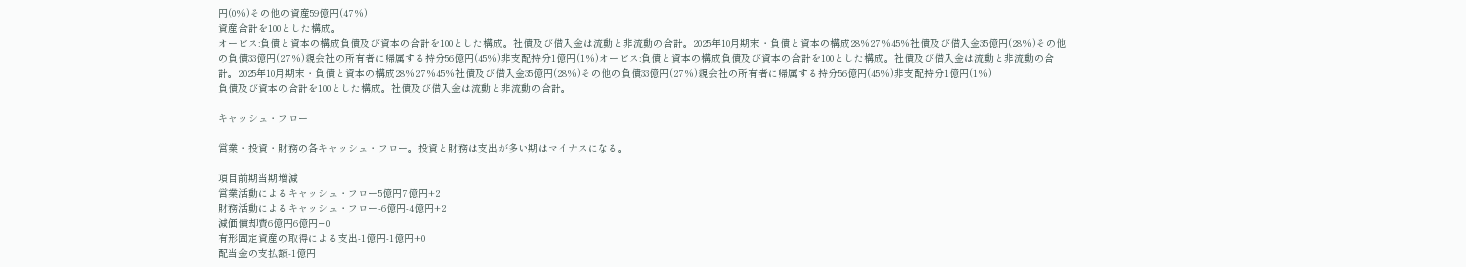円(0%)その他の資産59億円(47%)
資産合計を100とした構成。
オービス:負債と資本の構成負債及び資本の合計を100とした構成。社債及び借入金は流動と非流動の合計。2025年10月期末・負債と資本の構成28%27%45%社債及び借入金35億円(28%)その他の負債33億円(27%)親会社の所有者に帰属する持分56億円(45%)非支配持分1億円(1%)オービス:負債と資本の構成負債及び資本の合計を100とした構成。社債及び借入金は流動と非流動の合計。2025年10月期末・負債と資本の構成28%27%45%社債及び借入金35億円(28%)その他の負債33億円(27%)親会社の所有者に帰属する持分56億円(45%)非支配持分1億円(1%)
負債及び資本の合計を100とした構成。社債及び借入金は流動と非流動の合計。

キャッシュ・フロー

営業・投資・財務の各キャッシュ・フロー。投資と財務は支出が多い期はマイナスになる。

項目前期当期増減
営業活動によるキャッシュ・フロー5億円7億円+2
財務活動によるキャッシュ・フロー-6億円-4億円+2
減価償却費6億円6億円−0
有形固定資産の取得による支出-1億円-1億円+0
配当金の支払額-1億円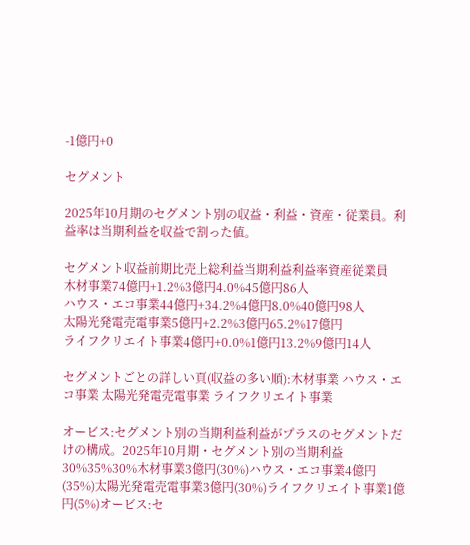-1億円+0

セグメント

2025年10月期のセグメント別の収益・利益・資産・従業員。利益率は当期利益を収益で割った値。

セグメント収益前期比売上総利益当期利益利益率資産従業員
木材事業74億円+1.2%3億円4.0%45億円86人
ハウス・エコ事業44億円+34.2%4億円8.0%40億円98人
太陽光発電売電事業5億円+2.2%3億円65.2%17億円
ライフクリエイト事業4億円+0.0%1億円13.2%9億円14人

セグメントごとの詳しい頁(収益の多い順):木材事業 ハウス・エコ事業 太陽光発電売電事業 ライフクリエイト事業

オービス:セグメント別の当期利益利益がプラスのセグメントだけの構成。2025年10月期・セグメント別の当期利益30%35%30%木材事業3億円(30%)ハウス・エコ事業4億円(35%)太陽光発電売電事業3億円(30%)ライフクリエイト事業1億円(5%)オービス:セ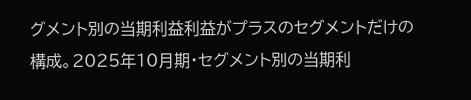グメント別の当期利益利益がプラスのセグメントだけの構成。2025年10月期・セグメント別の当期利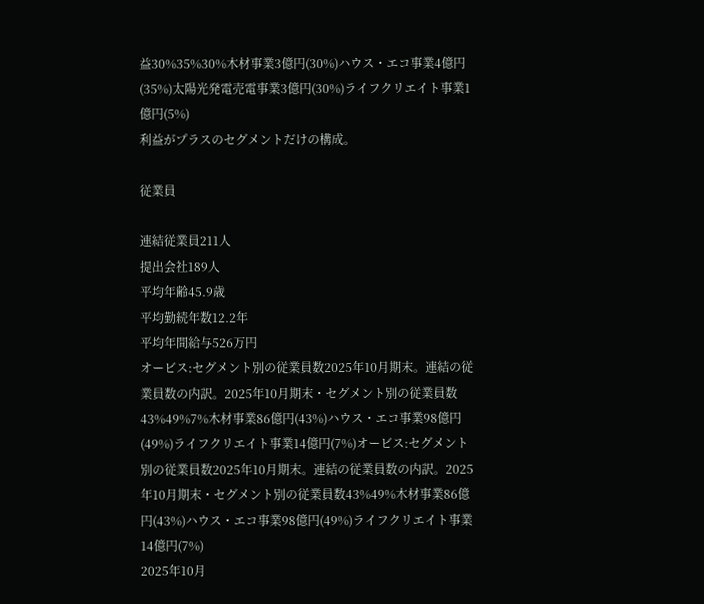益30%35%30%木材事業3億円(30%)ハウス・エコ事業4億円(35%)太陽光発電売電事業3億円(30%)ライフクリエイト事業1億円(5%)
利益がプラスのセグメントだけの構成。

従業員

連結従業員211人
提出会社189人
平均年齢45.9歳
平均勤続年数12.2年
平均年間給与526万円
オービス:セグメント別の従業員数2025年10月期末。連結の従業員数の内訳。2025年10月期末・セグメント別の従業員数43%49%7%木材事業86億円(43%)ハウス・エコ事業98億円(49%)ライフクリエイト事業14億円(7%)オービス:セグメント別の従業員数2025年10月期末。連結の従業員数の内訳。2025年10月期末・セグメント別の従業員数43%49%木材事業86億円(43%)ハウス・エコ事業98億円(49%)ライフクリエイト事業14億円(7%)
2025年10月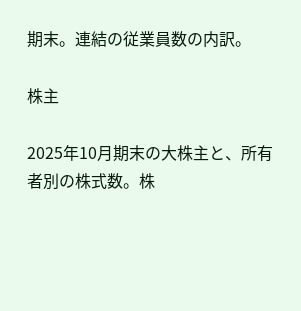期末。連結の従業員数の内訳。

株主

2025年10月期末の大株主と、所有者別の株式数。株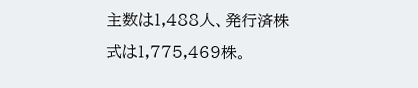主数は1,488人、発行済株式は1,775,469株。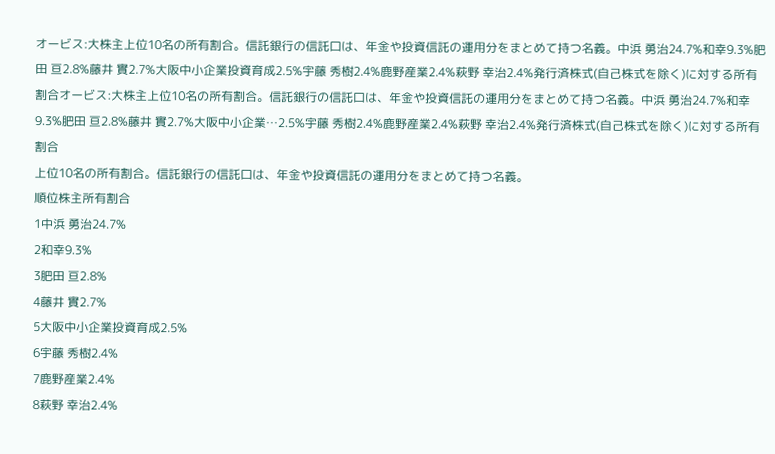オービス:大株主上位10名の所有割合。信託銀行の信託口は、年金や投資信託の運用分をまとめて持つ名義。中浜 勇治24.7%和幸9.3%肥田 亘2.8%藤井 實2.7%大阪中小企業投資育成2.5%宇藤 秀樹2.4%鹿野産業2.4%萩野 幸治2.4%発行済株式(自己株式を除く)に対する所有割合オービス:大株主上位10名の所有割合。信託銀行の信託口は、年金や投資信託の運用分をまとめて持つ名義。中浜 勇治24.7%和幸9.3%肥田 亘2.8%藤井 實2.7%大阪中小企業…2.5%宇藤 秀樹2.4%鹿野産業2.4%萩野 幸治2.4%発行済株式(自己株式を除く)に対する所有割合
上位10名の所有割合。信託銀行の信託口は、年金や投資信託の運用分をまとめて持つ名義。
順位株主所有割合
1中浜 勇治24.7%
2和幸9.3%
3肥田 亘2.8%
4藤井 實2.7%
5大阪中小企業投資育成2.5%
6宇藤 秀樹2.4%
7鹿野産業2.4%
8萩野 幸治2.4%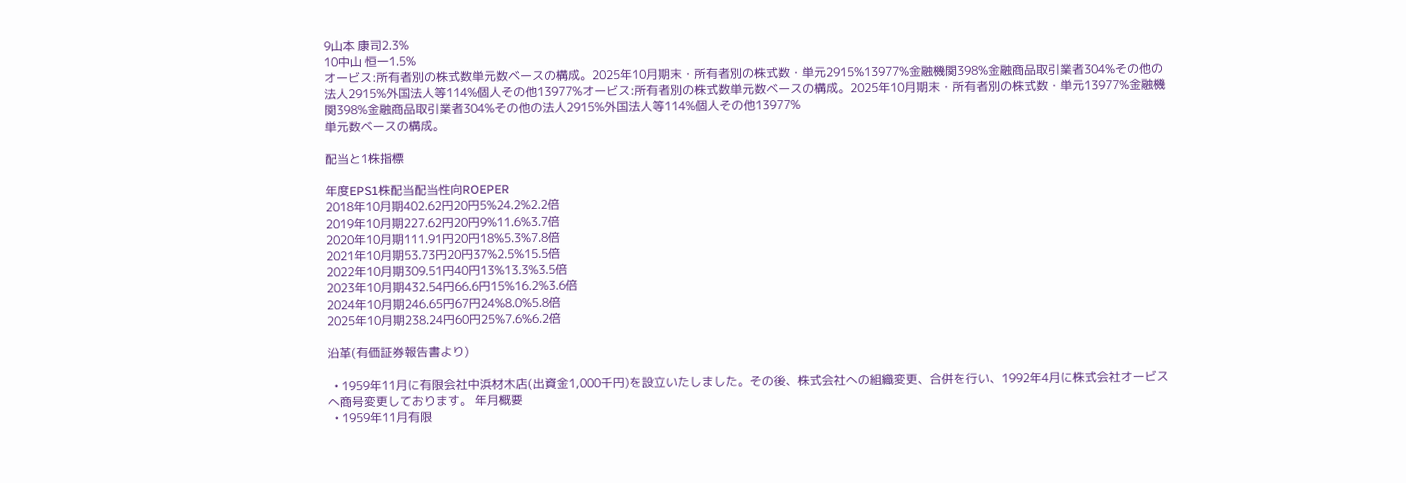9山本 康司2.3%
10中山 恒一1.5%
オービス:所有者別の株式数単元数ベースの構成。2025年10月期末・所有者別の株式数・単元2915%13977%金融機関398%金融商品取引業者304%その他の法人2915%外国法人等114%個人その他13977%オービス:所有者別の株式数単元数ベースの構成。2025年10月期末・所有者別の株式数・単元13977%金融機関398%金融商品取引業者304%その他の法人2915%外国法人等114%個人その他13977%
単元数ベースの構成。

配当と1株指標

年度EPS1株配当配当性向ROEPER
2018年10月期402.62円20円5%24.2%2.2倍
2019年10月期227.62円20円9%11.6%3.7倍
2020年10月期111.91円20円18%5.3%7.8倍
2021年10月期53.73円20円37%2.5%15.5倍
2022年10月期309.51円40円13%13.3%3.5倍
2023年10月期432.54円66.6円15%16.2%3.6倍
2024年10月期246.65円67円24%8.0%5.8倍
2025年10月期238.24円60円25%7.6%6.2倍

沿革(有価証券報告書より)

  • 1959年11月に有限会社中浜材木店(出資金1,000千円)を設立いたしました。その後、株式会社への組織変更、合併を行い、1992年4月に株式会社オービスへ商号変更しております。 年月概要
  • 1959年11月有限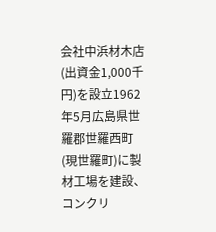会社中浜材木店(出資金1,000千円)を設立1962年5月広島県世羅郡世羅西町(現世羅町)に製材工場を建設、コンクリ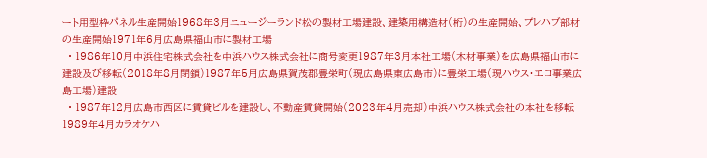ート用型枠パネル生産開始1968年3月ニュージーランド松の製材工場建設、建築用構造材(桁)の生産開始、プレハブ部材の生産開始1971年6月広島県福山市に製材工場
  • 1986年10月中浜住宅株式会社を中浜ハウス株式会社に商号変更1987年3月本社工場(木材事業)を広島県福山市に建設及び移転(2018年8月閉鎖)1987年5月広島県賀茂郡豊栄町(現広島県東広島市)に豊栄工場(現ハウス・エコ事業広島工場)建設
  • 1987年12月広島市西区に賃貸ビルを建設し、不動産賃貸開始(2023年4月売却)中浜ハウス株式会社の本社を移転1989年4月カラオケハ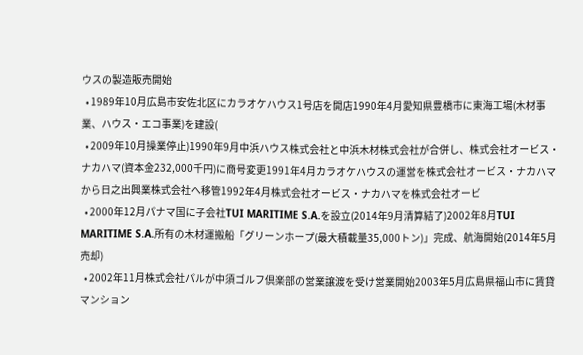ウスの製造販売開始
  • 1989年10月広島市安佐北区にカラオケハウス1号店を開店1990年4月愛知県豊橋市に東海工場(木材事業、ハウス・エコ事業)を建設(
  • 2009年10月操業停止)1990年9月中浜ハウス株式会社と中浜木材株式会社が合併し、株式会社オービス・ナカハマ(資本金232,000千円)に商号変更1991年4月カラオケハウスの運営を株式会社オービス・ナカハマから日之出興業株式会社へ移管1992年4月株式会社オービス・ナカハマを株式会社オービ
  • 2000年12月パナマ国に子会社TUI MARITIME S.A.を設立(2014年9月清算結了)2002年8月TUI MARITIME S.A.所有の木材運搬船「グリーンホープ(最大積載量35,000トン)」完成、航海開始(2014年5月売却)
  • 2002年11月株式会社パルが中須ゴルフ倶楽部の営業譲渡を受け営業開始2003年5月広島県福山市に賃貸マンション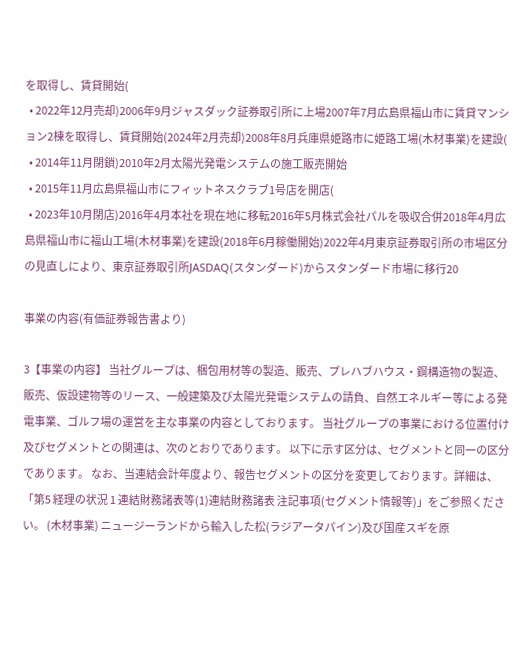を取得し、賃貸開始(
  • 2022年12月売却)2006年9月ジャスダック証券取引所に上場2007年7月広島県福山市に賃貸マンション2棟を取得し、賃貸開始(2024年2月売却)2008年8月兵庫県姫路市に姫路工場(木材事業)を建設(
  • 2014年11月閉鎖)2010年2月太陽光発電システムの施工販売開始
  • 2015年11月広島県福山市にフィットネスクラブ1号店を開店(
  • 2023年10月閉店)2016年4月本社を現在地に移転2016年5月株式会社パルを吸収合併2018年4月広島県福山市に福山工場(木材事業)を建設(2018年6月稼働開始)2022年4月東京証券取引所の市場区分の見直しにより、東京証券取引所JASDAQ(スタンダード)からスタンダード市場に移行20

事業の内容(有価証券報告書より)

3【事業の内容】 当社グループは、梱包用材等の製造、販売、プレハブハウス・鋼構造物の製造、販売、仮設建物等のリース、一般建築及び太陽光発電システムの請負、自然エネルギー等による発電事業、ゴルフ場の運営を主な事業の内容としております。 当社グループの事業における位置付け及びセグメントとの関連は、次のとおりであります。 以下に示す区分は、セグメントと同一の区分であります。 なお、当連結会計年度より、報告セグメントの区分を変更しております。詳細は、「第5 経理の状況 1 連結財務諸表等(1)連結財務諸表 注記事項(セグメント情報等)」をご参照ください。 (木材事業) ニュージーランドから輸入した松(ラジアータパイン)及び国産スギを原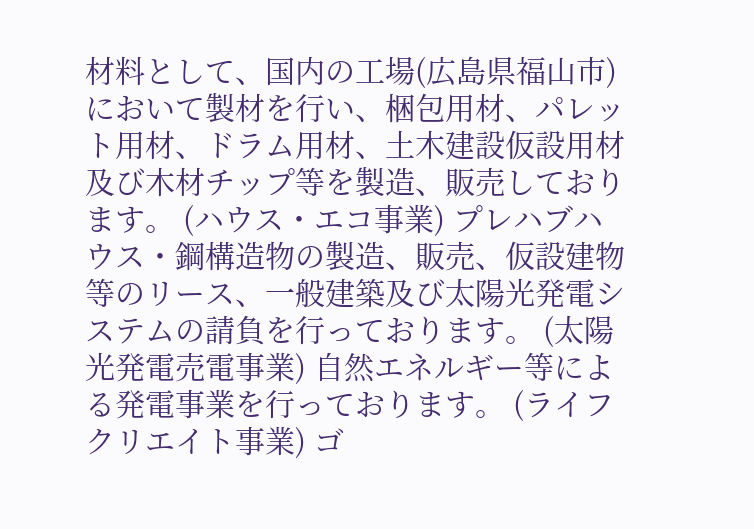材料として、国内の工場(広島県福山市)において製材を行い、梱包用材、パレット用材、ドラム用材、土木建設仮設用材及び木材チップ等を製造、販売しております。 (ハウス・エコ事業) プレハブハウス・鋼構造物の製造、販売、仮設建物等のリース、一般建築及び太陽光発電システムの請負を行っております。 (太陽光発電売電事業) 自然エネルギー等による発電事業を行っております。 (ライフクリエイト事業) ゴ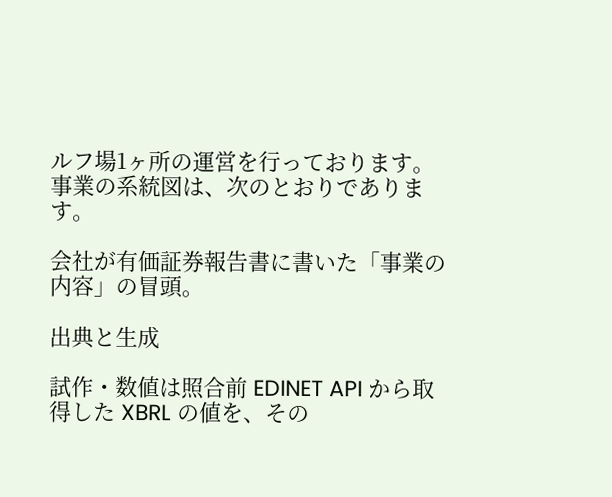ルフ場1ヶ所の運営を行っております。 事業の系統図は、次のとおりであります。

会社が有価証券報告書に書いた「事業の内容」の冒頭。

出典と生成

試作・数値は照合前 EDINET API から取得した XBRL の値を、その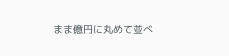まま億円に丸めて並べ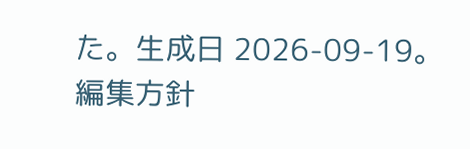た。生成日 2026-09-19。編集方針